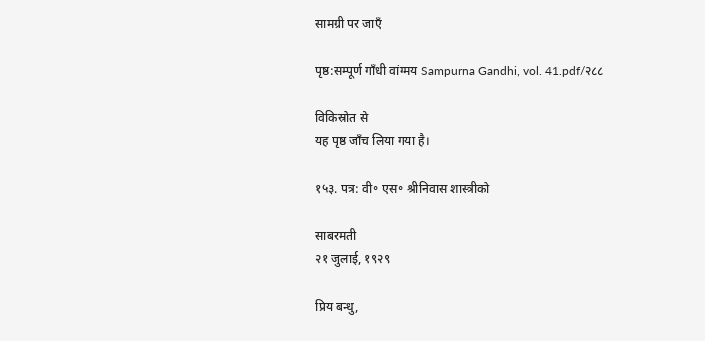सामग्री पर जाएँ

पृष्ठ:सम्पूर्ण गाँधी वांग्मय Sampurna Gandhi, vol. 41.pdf/२८८

विकिस्रोत से
यह पृष्ठ जाँच लिया गया है।

१५३. पत्र: वी॰ एस॰ श्रीनिवास शास्त्रीको

साबरमती
२१ जुलाई, १९२९

प्रिय बन्धु,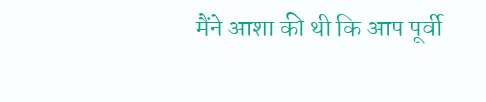मैंने आशा की थी कि आप पूर्वी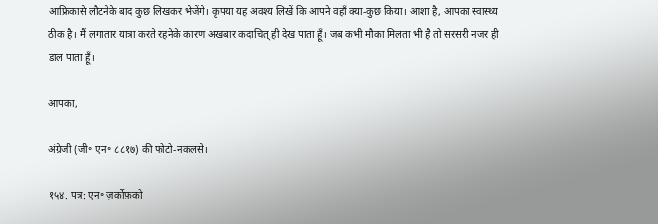आफ्रिकासे लौटनेके बाद कुछ लिखकर भेजेंगे। कृपया यह अवश्य लिखें कि आपने वहाँ क्या-कुछ किया। आशा है, आपका स्वास्थ्य ठीक है। मैं लगातार यात्रा करते रहनेके कारण अखबार कदाचित् ही देख पाता हूँ। जब कभी मौका मिलता भी है तो सरसरी नजर ही डाल पाता हूँ।

आपका,

अंग्रेजी (जी॰ एन॰ ८८१७) की फोटो-नकलसे।

१५४. पत्र: एन॰ ज़र्कोफ़को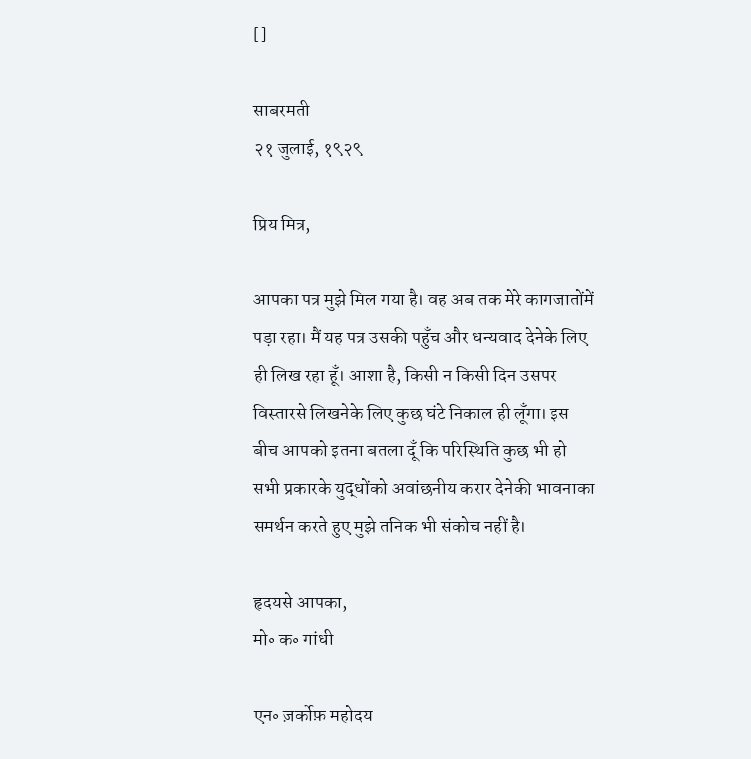[]

साबरमती
२१ जुलाई, १९२९

प्रिय मित्र,

आपका पत्र मुझे मिल गया है। वह अब तक मेरे कागजातोंमें पड़ा रहा। मैं यह पत्र उसकी पहुँच और धन्यवाद देनेके लिए ही लिख रहा हूँ। आशा है, किसी न किसी दिन उसपर विस्तारसे लिखनेके लिए कुछ घंटे निकाल ही लूँगा। इस बीच आपको इतना बतला दूँ कि परिस्थिति कुछ भी हो सभी प्रकारके युद्धोंको अवांछनीय करार देनेकी भावनाका समर्थन करते हुए मुझे तनिक भी संकोच नहीं है।

हृदयसे आपका,
मो॰ क॰ गांधी

एन॰ ज़र्कोफ़ महोदय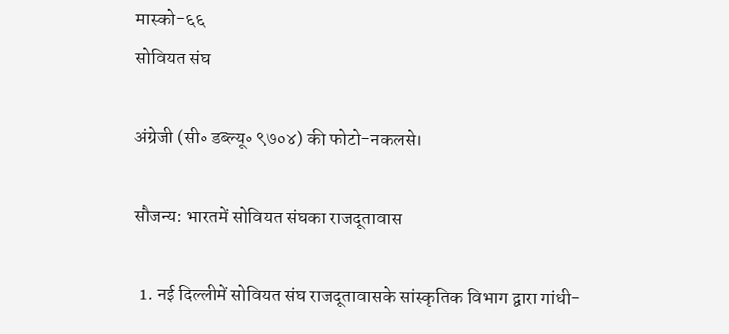मास्को-६६
सोवियत संघ

अंग्रेजी (सी॰ डब्ल्यू॰ ९७०४) की फोटो-नकलसे।

सौजन्य: भारतमें सोवियत संघका राजदूतावास

  1. नई दिल्लीमें सोवियत संघ राजदूतावासके सांस्कृतिक विभाग द्वारा गांधी-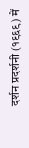दर्शन प्रदर्शनी (१९६९) में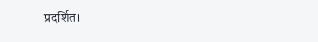प्रदर्शित।